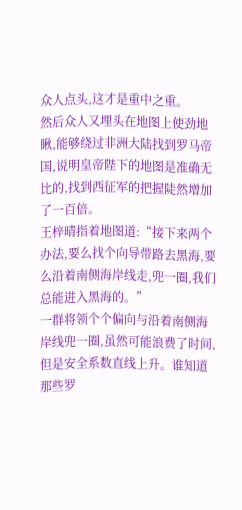众人点头,这才是重中之重。
然后众人又埋头在地图上使劲地瞅,能够绕过非洲大陆找到罗马帝国,说明皇帝陛下的地图是准确无比的,找到西征军的把握陡然增加了一百倍。
王梓晴指着地图道:“接下来两个办法,要么找个向导带路去黑海,要么沿着南侧海岸线走,兜一圈,我们总能进入黑海的。”
一群将领个个偏向与沿着南侧海岸线兜一圈,虽然可能浪费了时间,但是安全系数直线上升。谁知道那些罗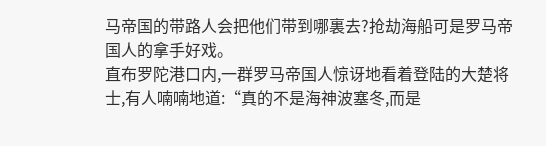马帝国的带路人会把他们带到哪裏去?抢劫海船可是罗马帝国人的拿手好戏。
直布罗陀港口内,一群罗马帝国人惊讶地看着登陆的大楚将士,有人喃喃地道:“真的不是海神波塞冬,而是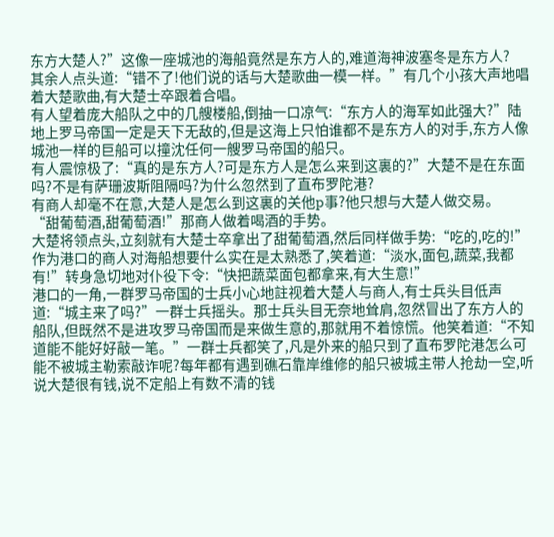东方大楚人?”这像一座城池的海船竟然是东方人的,难道海神波塞冬是东方人?
其余人点头道:“错不了!他们说的话与大楚歌曲一模一样。”有几个小孩大声地唱着大楚歌曲,有大楚士卒跟着合唱。
有人望着庞大船队之中的几艘楼船,倒抽一口凉气:“东方人的海军如此强大?”陆地上罗马帝国一定是天下无敌的,但是这海上只怕谁都不是东方人的对手,东方人像城池一样的巨船可以撞沈任何一艘罗马帝国的船只。
有人震惊极了:“真的是东方人?可是东方人是怎么来到这裏的?”大楚不是在东面吗?不是有萨珊波斯阻隔吗?为什么忽然到了直布罗陀港?
有商人却毫不在意,大楚人是怎么到这裏的关他p事?他只想与大楚人做交易。
“甜葡萄酒,甜葡萄酒!”那商人做着喝酒的手势。
大楚将领点头,立刻就有大楚士卒拿出了甜葡萄酒,然后同样做手势:“吃的,吃的!”
作为港口的商人对海船想要什么实在是太熟悉了,笑着道:“淡水,面包,蔬菜,我都有!”转身急切地对仆役下令:“快把蔬菜面包都拿来,有大生意!”
港口的一角,一群罗马帝国的士兵小心地註视着大楚人与商人,有士兵头目低声道:“城主来了吗?”一群士兵摇头。那士兵头目无奈地耸肩,忽然冒出了东方人的船队,但既然不是进攻罗马帝国而是来做生意的,那就用不着惊慌。他笑着道:“不知道能不能好好敲一笔。”一群士兵都笑了,凡是外来的船只到了直布罗陀港怎么可能不被城主勒索敲诈呢?每年都有遇到礁石靠岸维修的船只被城主带人抢劫一空,听说大楚很有钱,说不定船上有数不清的钱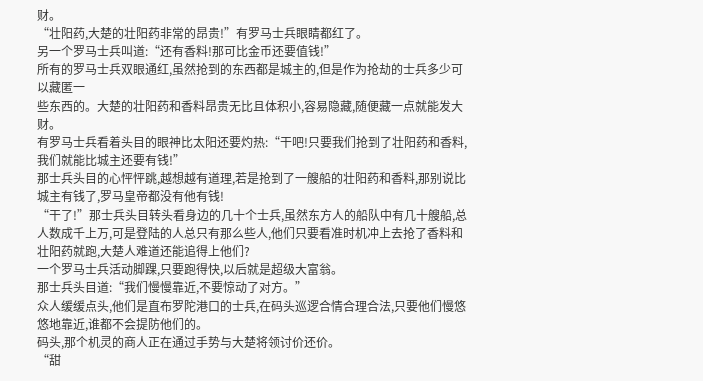财。
“壮阳药,大楚的壮阳药非常的昂贵!”有罗马士兵眼睛都红了。
另一个罗马士兵叫道:“还有香料!那可比金币还要值钱!”
所有的罗马士兵双眼通红,虽然抢到的东西都是城主的,但是作为抢劫的士兵多少可以藏匿一
些东西的。大楚的壮阳药和香料昂贵无比且体积小,容易隐藏,随便藏一点就能发大财。
有罗马士兵看着头目的眼神比太阳还要灼热:“干吧!只要我们抢到了壮阳药和香料,我们就能比城主还要有钱!”
那士兵头目的心怦怦跳,越想越有道理,若是抢到了一艘船的壮阳药和香料,那别说比城主有钱了,罗马皇帝都没有他有钱!
“干了!”那士兵头目转头看身边的几十个士兵,虽然东方人的船队中有几十艘船,总人数成千上万,可是登陆的人总只有那么些人,他们只要看准时机冲上去抢了香料和壮阳药就跑,大楚人难道还能追得上他们?
一个罗马士兵活动脚踝,只要跑得快,以后就是超级大富翁。
那士兵头目道:“我们慢慢靠近,不要惊动了对方。”
众人缓缓点头,他们是直布罗陀港口的士兵,在码头巡逻合情合理合法,只要他们慢悠悠地靠近,谁都不会提防他们的。
码头,那个机灵的商人正在通过手势与大楚将领讨价还价。
“甜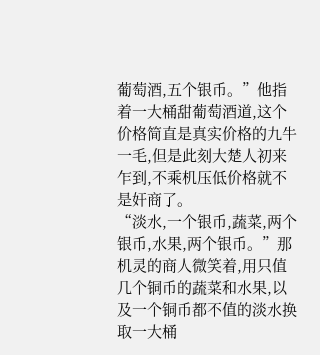葡萄酒,五个银币。”他指着一大桶甜葡萄酒道,这个价格简直是真实价格的九牛一毛,但是此刻大楚人初来乍到,不乘机压低价格就不是奸商了。
“淡水,一个银币,蔬菜,两个银币,水果,两个银币。”那机灵的商人微笑着,用只值几个铜币的蔬菜和水果,以及一个铜币都不值的淡水换取一大桶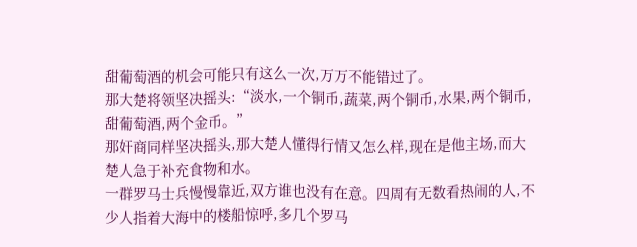甜葡萄酒的机会可能只有这么一次,万万不能错过了。
那大楚将领坚决摇头:“淡水,一个铜币,蔬菜,两个铜币,水果,两个铜币,甜葡萄酒,两个金币。”
那奸商同样坚决摇头,那大楚人懂得行情又怎么样,现在是他主场,而大楚人急于补充食物和水。
一群罗马士兵慢慢靠近,双方谁也没有在意。四周有无数看热闹的人,不少人指着大海中的楼船惊呼,多几个罗马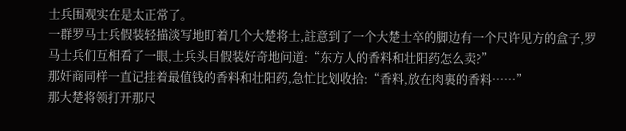士兵围观实在是太正常了。
一群罗马士兵假装轻描淡写地盯着几个大楚将士,註意到了一个大楚士卒的脚边有一个尺许见方的盒子,罗马士兵们互相看了一眼,士兵头目假装好奇地问道:“东方人的香料和壮阳药怎么卖?”
那奸商同样一直记挂着最值钱的香料和壮阳药,急忙比划收拾:“香料,放在肉裏的香料……”
那大楚将领打开那尺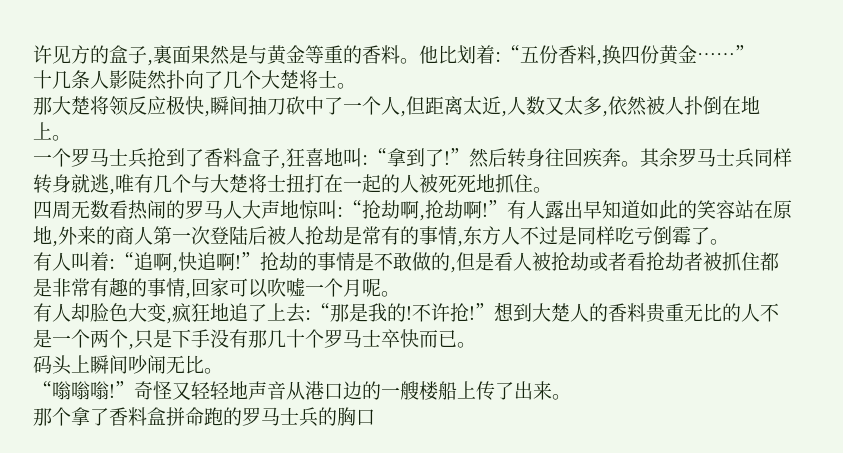许见方的盒子,裏面果然是与黄金等重的香料。他比划着:“五份香料,换四份黄金……”
十几条人影陡然扑向了几个大楚将士。
那大楚将领反应极快,瞬间抽刀砍中了一个人,但距离太近,人数又太多,依然被人扑倒在地上。
一个罗马士兵抢到了香料盒子,狂喜地叫:“拿到了!”然后转身往回疾奔。其余罗马士兵同样转身就逃,唯有几个与大楚将士扭打在一起的人被死死地抓住。
四周无数看热闹的罗马人大声地惊叫:“抢劫啊,抢劫啊!”有人露出早知道如此的笑容站在原地,外来的商人第一次登陆后被人抢劫是常有的事情,东方人不过是同样吃亏倒霉了。
有人叫着:“追啊,快追啊!”抢劫的事情是不敢做的,但是看人被抢劫或者看抢劫者被抓住都是非常有趣的事情,回家可以吹嘘一个月呢。
有人却脸色大变,疯狂地追了上去:“那是我的!不许抢!”想到大楚人的香料贵重无比的人不是一个两个,只是下手没有那几十个罗马士卒快而已。
码头上瞬间吵闹无比。
“嗡嗡嗡!”奇怪又轻轻地声音从港口边的一艘楼船上传了出来。
那个拿了香料盒拼命跑的罗马士兵的胸口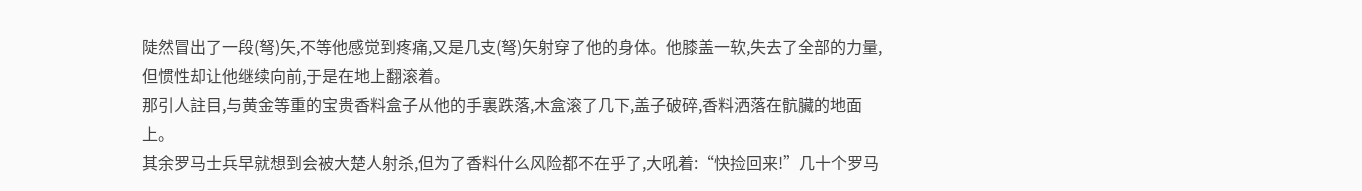陡然冒出了一段(弩)矢,不等他感觉到疼痛,又是几支(弩)矢射穿了他的身体。他膝盖一软,失去了全部的力量,但惯性却让他继续向前,于是在地上翻滚着。
那引人註目,与黄金等重的宝贵香料盒子从他的手裏跌落,木盒滚了几下,盖子破碎,香料洒落在骯臟的地面上。
其余罗马士兵早就想到会被大楚人射杀,但为了香料什么风险都不在乎了,大吼着:“快捡回来!”几十个罗马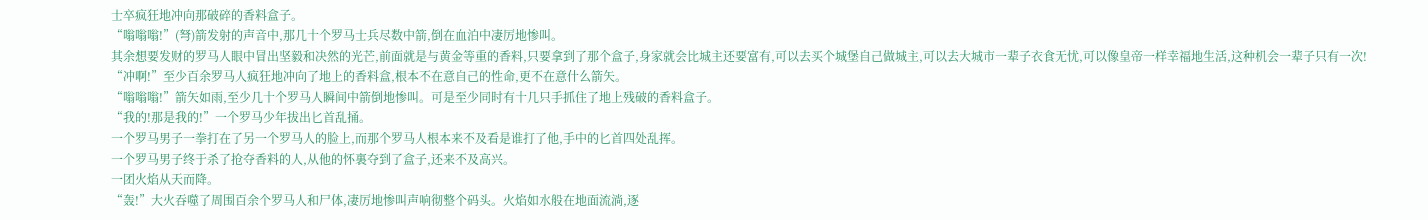士卒疯狂地冲向那破碎的香料盒子。
“嗡嗡嗡!”(弩)箭发射的声音中,那几十个罗马士兵尽数中箭,倒在血泊中凄厉地惨叫。
其余想要发财的罗马人眼中冒出坚毅和决然的光芒,前面就是与黄金等重的香料,只要拿到了那个盒子,身家就会比城主还要富有,可以去买个城堡自己做城主,可以去大城市一辈子衣食无忧,可以像皇帝一样幸福地生活,这种机会一辈子只有一次!
“冲啊!”至少百余罗马人疯狂地冲向了地上的香料盒,根本不在意自己的性命,更不在意什么箭矢。
“嗡嗡嗡!”箭矢如雨,至少几十个罗马人瞬间中箭倒地惨叫。可是至少同时有十几只手抓住了地上残破的香料盒子。
“我的!那是我的!”一个罗马少年拔出匕首乱捅。
一个罗马男子一拳打在了另一个罗马人的脸上,而那个罗马人根本来不及看是谁打了他,手中的匕首四处乱挥。
一个罗马男子终于杀了抢夺香料的人,从他的怀裏夺到了盒子,还来不及高兴。
一团火焰从天而降。
“轰!”大火吞噬了周围百余个罗马人和尸体,凄厉地惨叫声响彻整个码头。火焰如水般在地面流淌,逐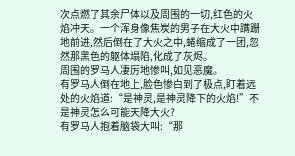次点燃了其余尸体以及周围的一切,红色的火焰冲天。一个浑身像焦炭的男子在大火中蹒跚地前进,然后倒在了大火之中,蜷缩成了一团,忽然那黑色的躯体塌陷,化成了灰烬。
周围的罗马人凄厉地惨叫,如见恶魔。
有罗马人倒在地上,脸色惨白到了极点,盯着远处的火焰道:“是神灵,是神灵降下的火焰!”不是神灵怎么可能天降大火?
有罗马人抱着脑袋大叫:“那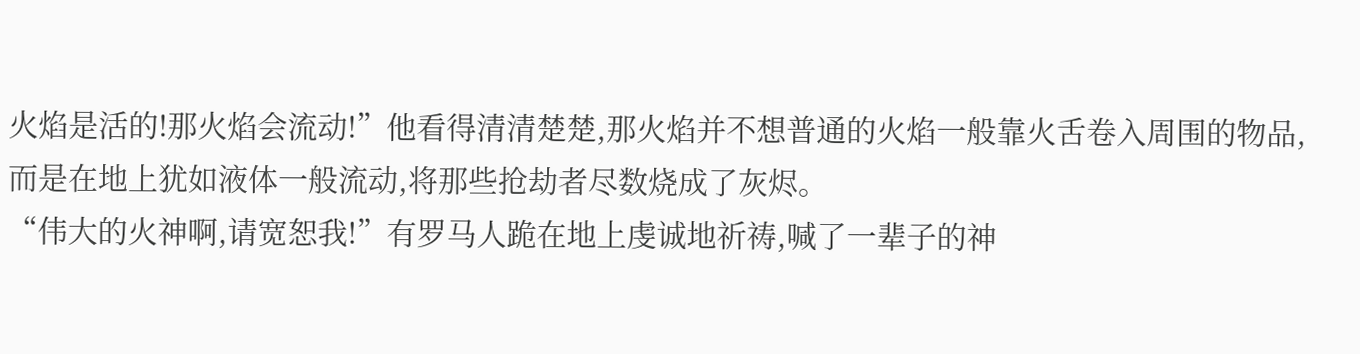火焰是活的!那火焰会流动!”他看得清清楚楚,那火焰并不想普通的火焰一般靠火舌卷入周围的物品,而是在地上犹如液体一般流动,将那些抢劫者尽数烧成了灰烬。
“伟大的火神啊,请宽恕我!”有罗马人跪在地上虔诚地祈祷,喊了一辈子的神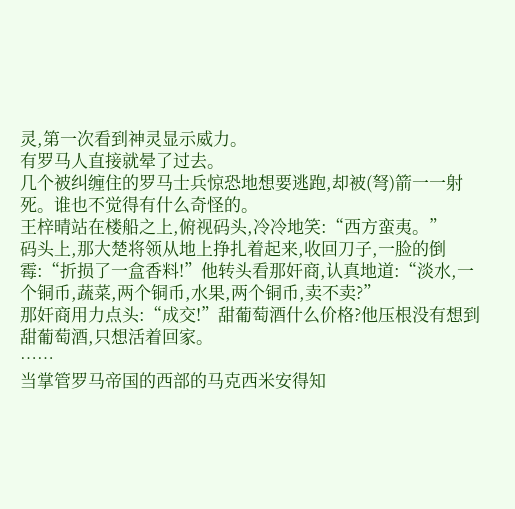灵,第一次看到神灵显示威力。
有罗马人直接就晕了过去。
几个被纠缠住的罗马士兵惊恐地想要逃跑,却被(弩)箭一一射死。谁也不觉得有什么奇怪的。
王梓晴站在楼船之上,俯视码头,冷冷地笑:“西方蛮夷。”
码头上,那大楚将领从地上挣扎着起来,收回刀子,一脸的倒霉:“折损了一盒香料!”他转头看那奸商,认真地道:“淡水,一个铜币,蔬菜,两个铜币,水果,两个铜币,卖不卖?”
那奸商用力点头:“成交!”甜葡萄酒什么价格?他压根没有想到甜葡萄酒,只想活着回家。
……
当掌管罗马帝国的西部的马克西米安得知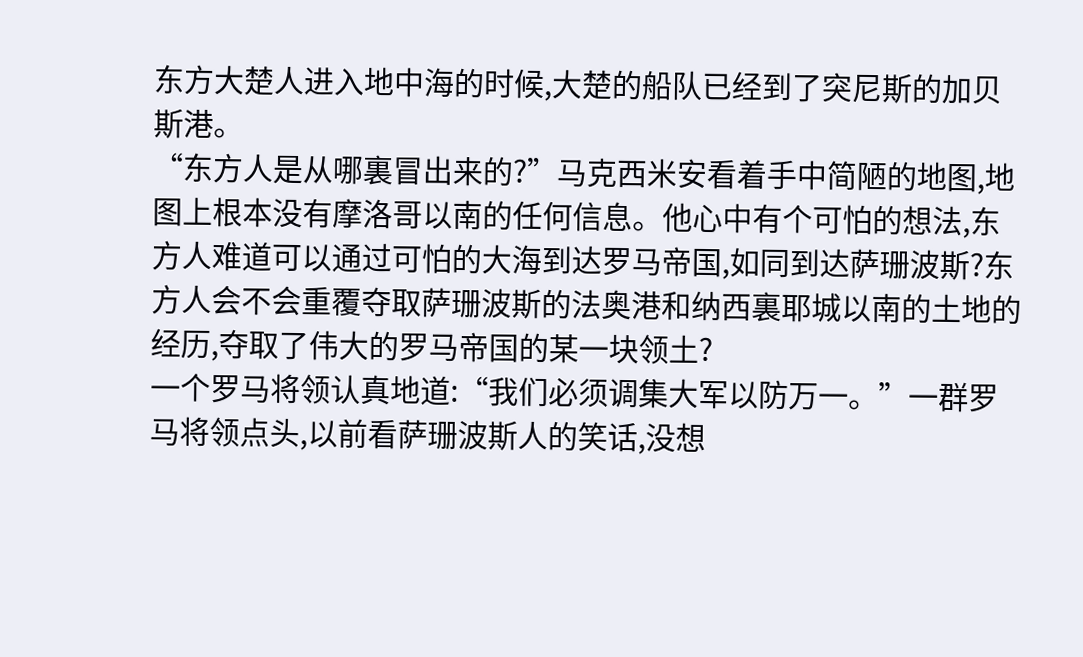东方大楚人进入地中海的时候,大楚的船队已经到了突尼斯的加贝斯港。
“东方人是从哪裏冒出来的?”马克西米安看着手中简陋的地图,地图上根本没有摩洛哥以南的任何信息。他心中有个可怕的想法,东方人难道可以通过可怕的大海到达罗马帝国,如同到达萨珊波斯?东方人会不会重覆夺取萨珊波斯的法奥港和纳西裏耶城以南的土地的经历,夺取了伟大的罗马帝国的某一块领土?
一个罗马将领认真地道:“我们必须调集大军以防万一。”一群罗马将领点头,以前看萨珊波斯人的笑话,没想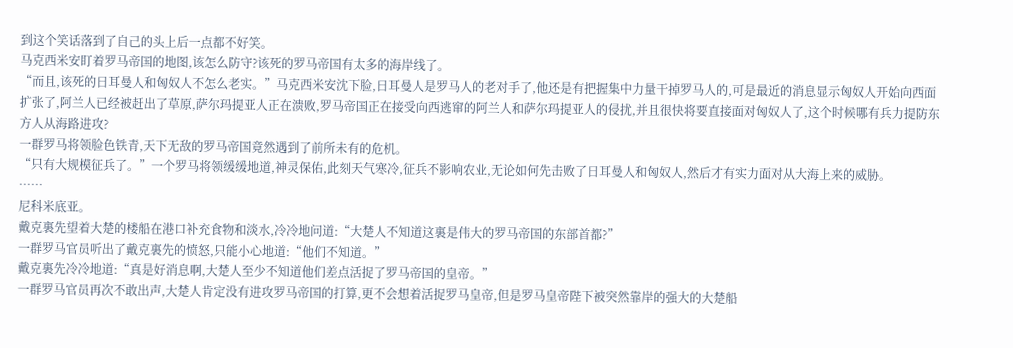到这个笑话落到了自己的头上后一点都不好笑。
马克西米安盯着罗马帝国的地图,该怎么防守?该死的罗马帝国有太多的海岸线了。
“而且,该死的日耳曼人和匈奴人不怎么老实。”马克西米安沈下脸,日耳曼人是罗马人的老对手了,他还是有把握集中力量干掉罗马人的,可是最近的消息显示匈奴人开始向西面扩张了,阿兰人已经被赶出了草原,萨尔玛提亚人正在溃败,罗马帝国正在接受向西逃窜的阿兰人和萨尔玛提亚人的侵扰,并且很快将要直接面对匈奴人了,这个时候哪有兵力提防东方人从海路进攻?
一群罗马将领脸色铁青,天下无敌的罗马帝国竟然遇到了前所未有的危机。
“只有大规模征兵了。”一个罗马将领缓缓地道,神灵保佑,此刻天气寒冷,征兵不影响农业,无论如何先击败了日耳曼人和匈奴人,然后才有实力面对从大海上来的威胁。
……
尼科米底亚。
戴克裏先望着大楚的楼船在港口补充食物和淡水,冷冷地问道:“大楚人不知道这裏是伟大的罗马帝国的东部首都?”
一群罗马官员听出了戴克裏先的愤怒,只能小心地道:“他们不知道。”
戴克裏先冷冷地道:“真是好消息啊,大楚人至少不知道他们差点活捉了罗马帝国的皇帝。”
一群罗马官员再次不敢出声,大楚人肯定没有进攻罗马帝国的打算,更不会想着活捉罗马皇帝,但是罗马皇帝陛下被突然靠岸的强大的大楚船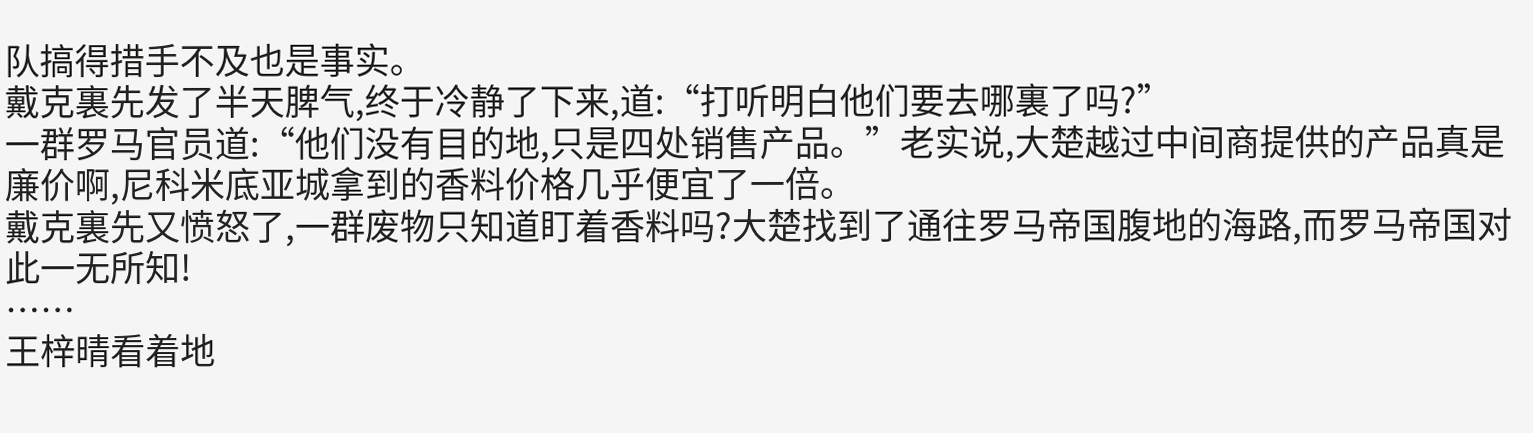队搞得措手不及也是事实。
戴克裏先发了半天脾气,终于冷静了下来,道:“打听明白他们要去哪裏了吗?”
一群罗马官员道:“他们没有目的地,只是四处销售产品。”老实说,大楚越过中间商提供的产品真是廉价啊,尼科米底亚城拿到的香料价格几乎便宜了一倍。
戴克裏先又愤怒了,一群废物只知道盯着香料吗?大楚找到了通往罗马帝国腹地的海路,而罗马帝国对此一无所知!
……
王梓晴看着地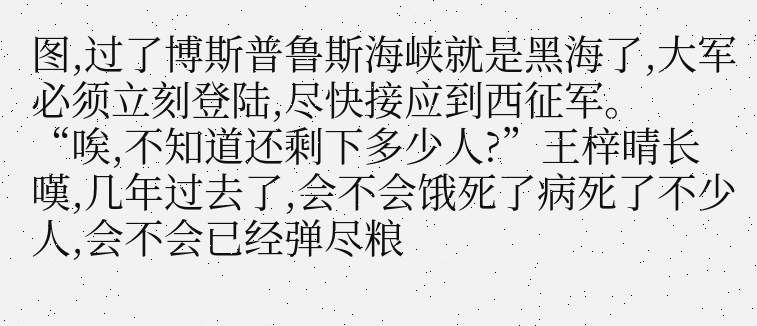图,过了博斯普鲁斯海峡就是黑海了,大军必须立刻登陆,尽快接应到西征军。
“唉,不知道还剩下多少人?”王梓晴长嘆,几年过去了,会不会饿死了病死了不少人,会不会已经弹尽粮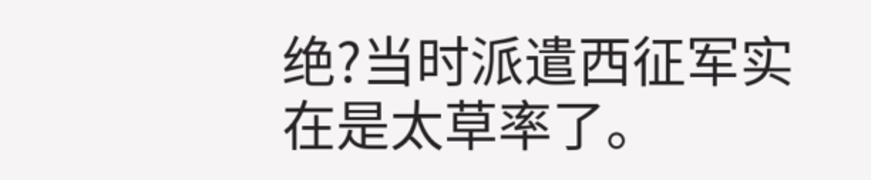绝?当时派遣西征军实在是太草率了。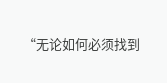“无论如何必须找到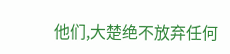他们,大楚绝不放弃任何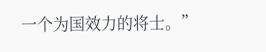一个为国效力的将士。”